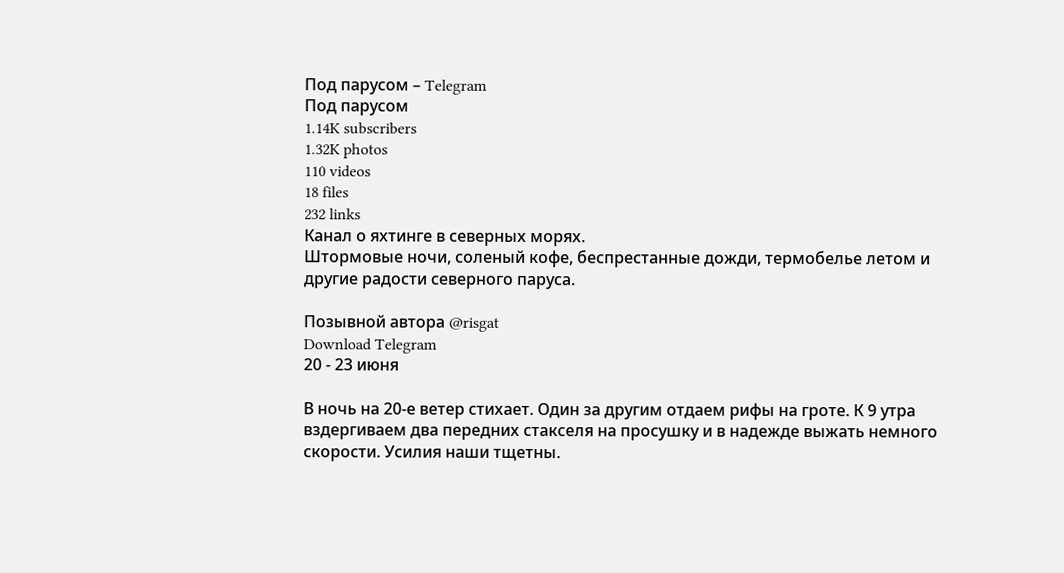Под парусом – Telegram
Под парусом
1.14K subscribers
1.32K photos
110 videos
18 files
232 links
Канал о яхтинге в северных морях.
Штормовые ночи, соленый кофе, беспрестанные дожди, термобелье летом и другие радости северного паруса.

Позывной автора @risgat
Download Telegram
20 - 23 июня

В ночь на 20-е ветер стихает. Один за другим отдаем рифы на гроте. К 9 утра вздергиваем два передних стакселя на просушку и в надежде выжать немного скорости. Усилия наши тщетны.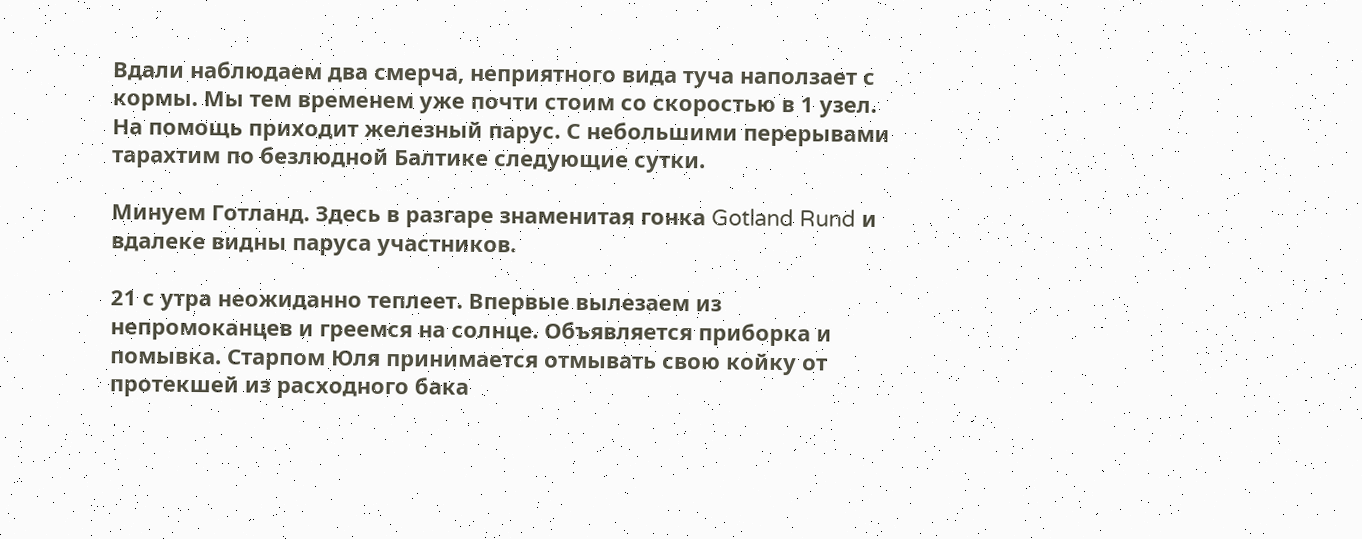Вдали наблюдаем два смерча, неприятного вида туча наползает с кормы. Мы тем временем уже почти стоим со скоростью в 1 узел. На помощь приходит железный парус. С небольшими перерывами тарахтим по безлюдной Балтике следующие сутки.

Минуем Готланд. Здесь в разгаре знаменитая гонка Gotland Rund и вдалеке видны паруса участников.

21 с утра неожиданно теплеет. Впервые вылезаем из непромоканцев и греемся на солнце. Объявляется приборка и помывка. Старпом Юля принимается отмывать свою койку от протекшей из расходного бака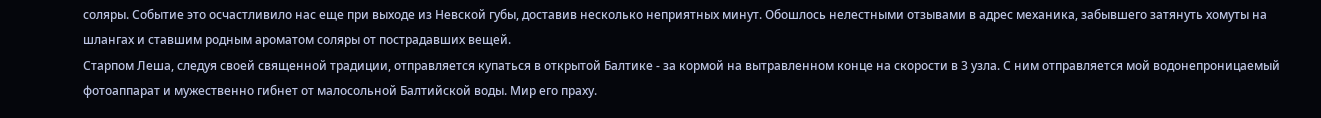соляры. Событие это осчастливило нас еще при выходе из Невской губы, доставив несколько неприятных минут. Обошлось нелестными отзывами в адрес механика, забывшего затянуть хомуты на шлангах и ставшим родным ароматом соляры от пострадавших вещей.
Старпом Леша, следуя своей священной традиции, отправляется купаться в открытой Балтике - за кормой на вытравленном конце на скорости в 3 узла. С ним отправляется мой водонепроницаемый фотоаппарат и мужественно гибнет от малосольной Балтийской воды. Мир его праху.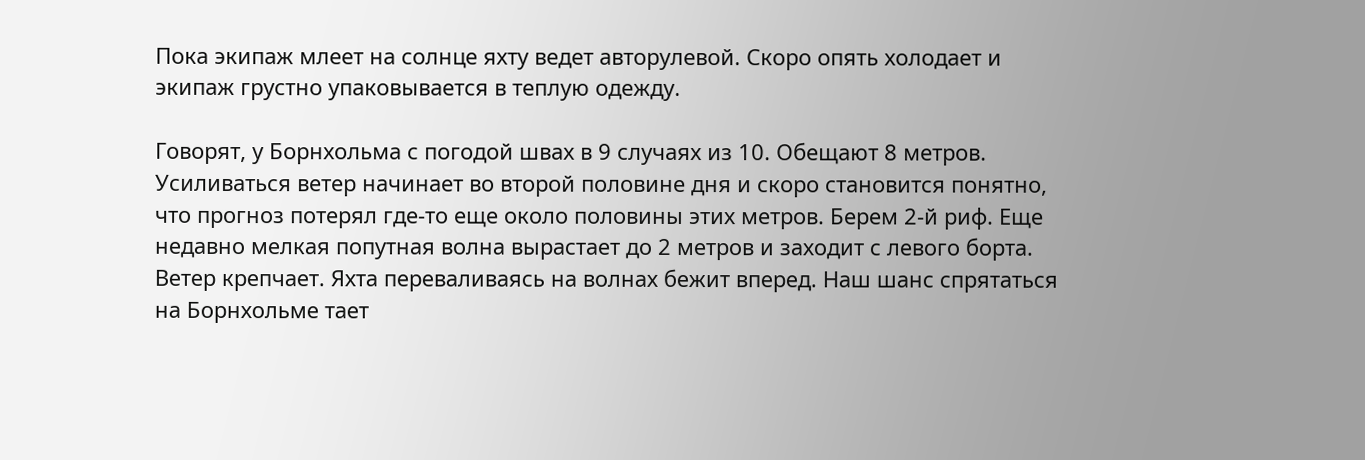Пока экипаж млеет на солнце яхту ведет авторулевой. Скоро опять холодает и экипаж грустно упаковывается в теплую одежду.

Говорят, у Борнхольма с погодой швах в 9 случаях из 10. Обещают 8 метров. Усиливаться ветер начинает во второй половине дня и скоро становится понятно, что прогноз потерял где-то еще около половины этих метров. Берем 2-й риф. Еще недавно мелкая попутная волна вырастает до 2 метров и заходит с левого борта. Ветер крепчает. Яхта переваливаясь на волнах бежит вперед. Наш шанс спрятаться на Борнхольме тает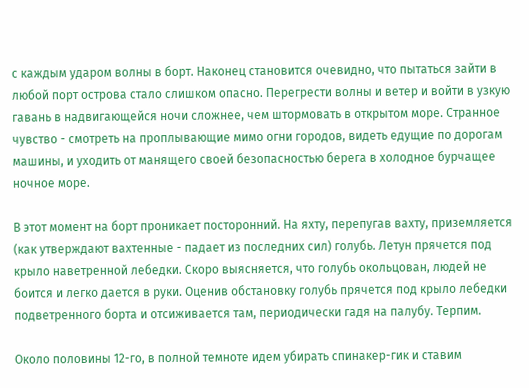с каждым ударом волны в борт. Наконец становится очевидно, что пытаться зайти в любой порт острова стало слишком опасно. Перегрести волны и ветер и войти в узкую гавань в надвигающейся ночи сложнее, чем штормовать в открытом море. Странное чувство - смотреть на проплывающие мимо огни городов, видеть едущие по дорогам машины, и уходить от манящего своей безопасностью берега в холодное бурчащее ночное море.

В этот момент на борт проникает посторонний. На яхту, перепугав вахту, приземляется (как утверждают вахтенные - падает из последних сил) голубь. Летун прячется под крыло наветренной лебедки. Скоро выясняется, что голубь окольцован, людей не боится и легко дается в руки. Оценив обстановку голубь прячется под крыло лебедки подветренного борта и отсиживается там, периодически гадя на палубу. Терпим.

Около половины 12-го, в полной темноте идем убирать спинакер-гик и ставим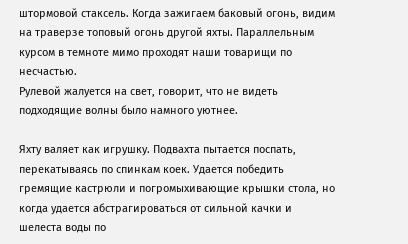штормовой стаксель. Когда зажигаем баковый огонь, видим на траверзе топовый огонь другой яхты. Параллельным курсом в темноте мимо проходят наши товарищи по несчастью.
Рулевой жалуется на свет, говорит, что не видеть подходящие волны было намного уютнее.

Яхту валяет как игрушку. Подвахта пытается поспать, перекатываясь по спинкам коек. Удается победить гремящие кастрюли и погромыхивающие крышки стола, но когда удается абстрагироваться от сильной качки и шелеста воды по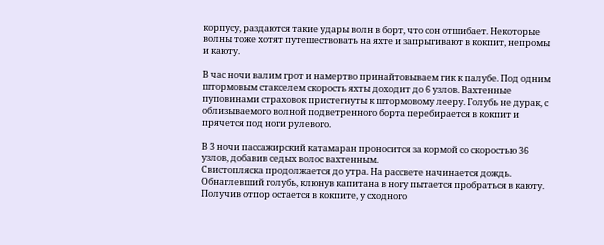корпусу, раздаются такие удары волн в борт, что сон отшибает. Некоторые волны тоже хотят путешествовать на яхте и запрыгивают в кокпит, непромы и каюту.

В час ночи валим грот и намертво принайтовываем гик к палубе. Под одним штормовым стакселем скорость яхты доходит до 6 узлов. Вахтенные пуповинами страховок пристегнуты к штормовому лееру. Голубь не дурак, с облизываемого волной подветренного борта перебирается в кокпит и прячется под ноги рулевого.

В 3 ночи пассажирский катамаран проносится за кормой со скоростью 36 узлов, добавив седых волос вахтенным.
Свистопляска продолжается до утра. На рассвете начинается дождь. Обнаглевший голубь, клюнув капитана в ногу пытается пробраться в каюту. Получив отпор остается в кокпите, у сходного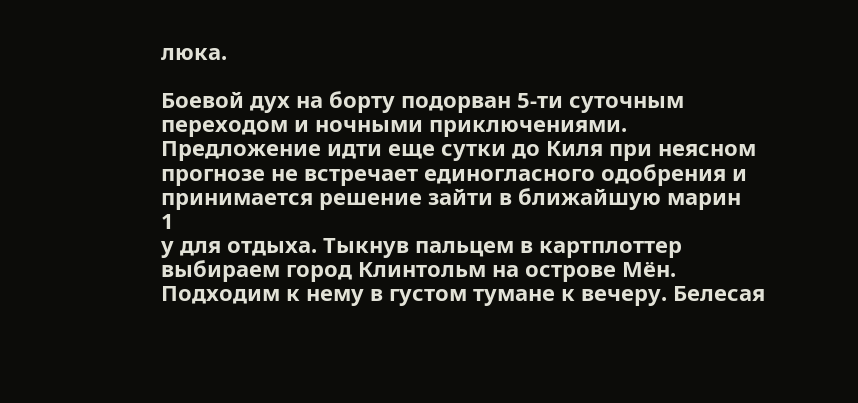люка.

Боевой дух на борту подорван 5-ти суточным переходом и ночными приключениями. Предложение идти еще сутки до Киля при неясном прогнозе не встречает единогласного одобрения и принимается решение зайти в ближайшую марин
1
у для отдыха. Тыкнув пальцем в картплоттер выбираем город Клинтольм на острове Мён. Подходим к нему в густом тумане к вечеру. Белесая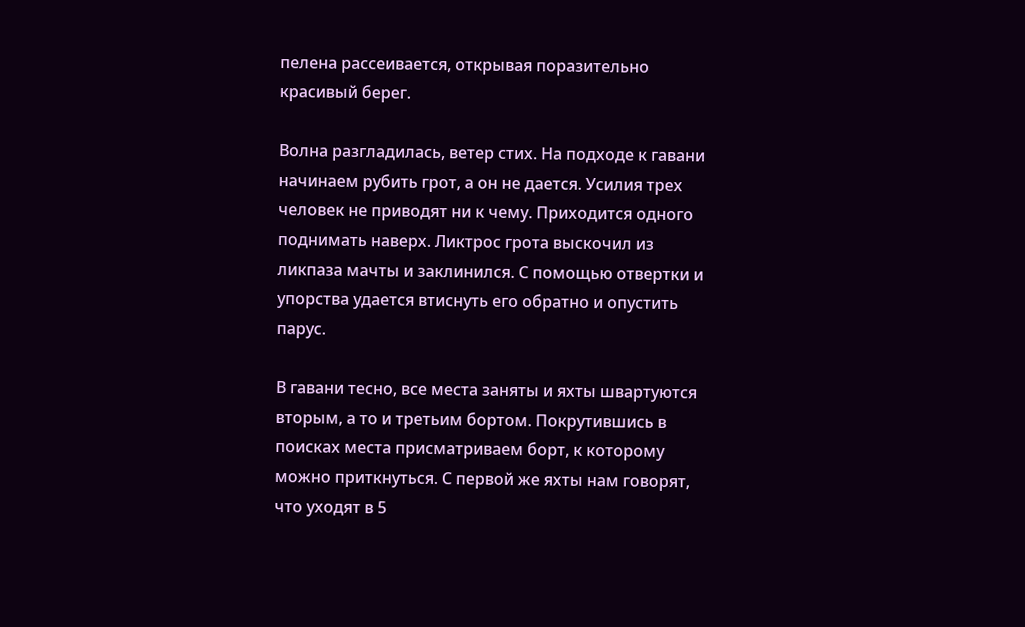пелена рассеивается, открывая поразительно красивый берег.

Волна разгладилась, ветер стих. На подходе к гавани начинаем рубить грот, а он не дается. Усилия трех человек не приводят ни к чему. Приходится одного поднимать наверх. Ликтрос грота выскочил из ликпаза мачты и заклинился. С помощью отвертки и упорства удается втиснуть его обратно и опустить парус.

В гавани тесно, все места заняты и яхты швартуются вторым, а то и третьим бортом. Покрутившись в поисках места присматриваем борт, к которому можно приткнуться. С первой же яхты нам говорят, что уходят в 5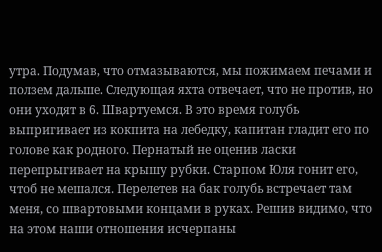утра. Подумав, что отмазываются, мы пожимаем печами и ползем дальше. Следующая яхта отвечает, что не против, но они уходят в 6. Швартуемся. В это время голубь выпригивает из кокпита на лебедку, капитан гладит его по голове как родного. Пернатый не оценив ласки перепрыгивает на крышу рубки. Старпом Юля гонит его, чтоб не мешался. Перелетев на бак голубь встречает там меня, со швартовыми концами в руках. Решив видимо, что на этом наши отношения исчерпаны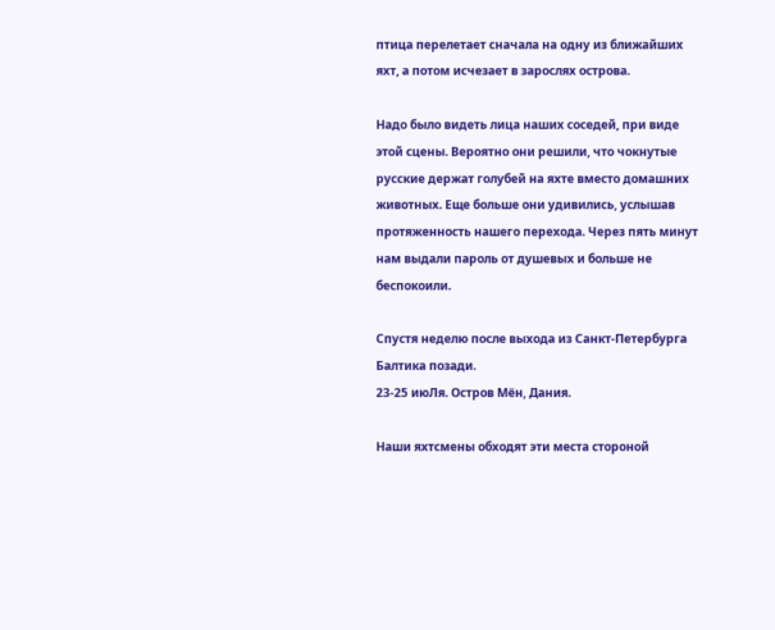птица перелетает сначала на одну из ближайших яхт, а потом исчезает в зарослях острова.

Надо было видеть лица наших соседей, при виде этой сцены. Вероятно они решили, что чокнутые русские держат голубей на яхте вместо домашних животных. Еще больше они удивились, услышав протяженность нашего перехода. Через пять минут нам выдали пароль от душевых и больше не беспокоили.

Спустя неделю после выхода из Санкт-Петербурга Балтика позади.
23-25 июЛя. Остров Мён, Дания.

Наши яхтсмены обходят эти места стороной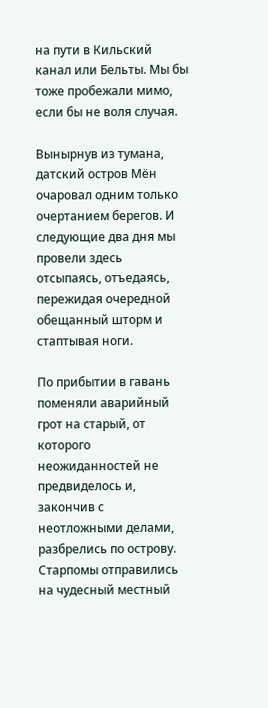на пути в Кильский канал или Бельты. Мы бы тоже пробежали мимо, если бы не воля случая.

Вынырнув из тумана, датский остров Мён очаровал одним только очертанием берегов. И следующие два дня мы провели здесь отсыпаясь, отъедаясь, пережидая очередной обещанный шторм и стаптывая ноги.

По прибытии в гавань поменяли аварийный грот на старый, от которого неожиданностей не предвиделось и, закончив с неотложными делами, разбрелись по острову. Старпомы отправились на чудесный местный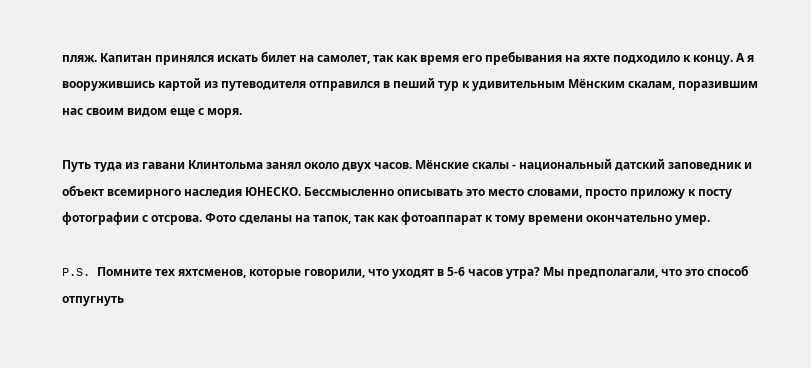пляж. Капитан принялся искать билет на самолет, так как время его пребывания на яхте подходило к концу. А я вооружившись картой из путеводителя отправился в пеший тур к удивительным Мёнским скалам, поразившим нас своим видом еще с моря.

Путь туда из гавани Клинтольма занял около двух часов. Мёнские скалы - национальный датский заповедник и объект всемирного наследия ЮНЕСКО. Бессмысленно описывать это место словами, просто приложу к посту фотографии с отсрова. Фото сделаны на тапок, так как фотоаппарат к тому времени окончательно умер.

P.S. Помните тех яхтсменов, которые говорили, что уходят в 5-6 часов утра? Мы предполагали, что это способ отпугнуть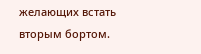желающих встать вторым бортом.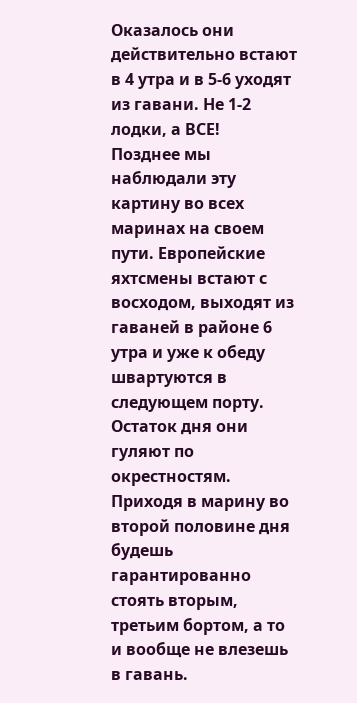Оказалось они действительно встают в 4 утра и в 5-6 уходят из гавани. Не 1-2 лодки, а ВСЕ!
Позднее мы наблюдали эту картину во всех маринах на своем пути. Европейские яхтсмены встают с восходом, выходят из гаваней в районе 6 утра и уже к обеду швартуются в следующем порту. Остаток дня они гуляют по окрестностям.
Приходя в марину во второй половине дня будешь гарантированно стоять вторым, третьим бортом, а то и вообще не влезешь в гавань.